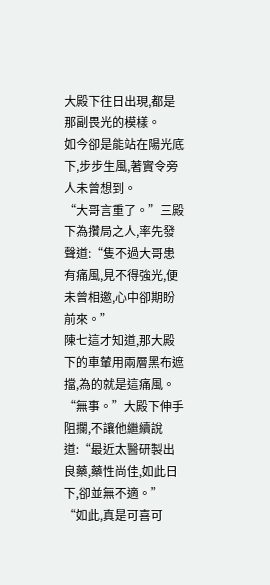大殿下往日出現,都是那副畏光的模樣。
如今卻是能站在陽光底下,步步生風,著實令旁人未曾想到。
“大哥言重了。”三殿下為攢局之人,率先發聲道:“隻不過大哥患有痛風,見不得強光,便未曾相邀,心中卻期盼前來。”
陳七這才知道,那大殿下的車輦用兩層黑布遮擋,為的就是這痛風。
“無事。”大殿下伸手阻攔,不讓他繼續說道:“最近太醫研製出良藥,藥性尚佳,如此日下,卻並無不適。”
“如此,真是可喜可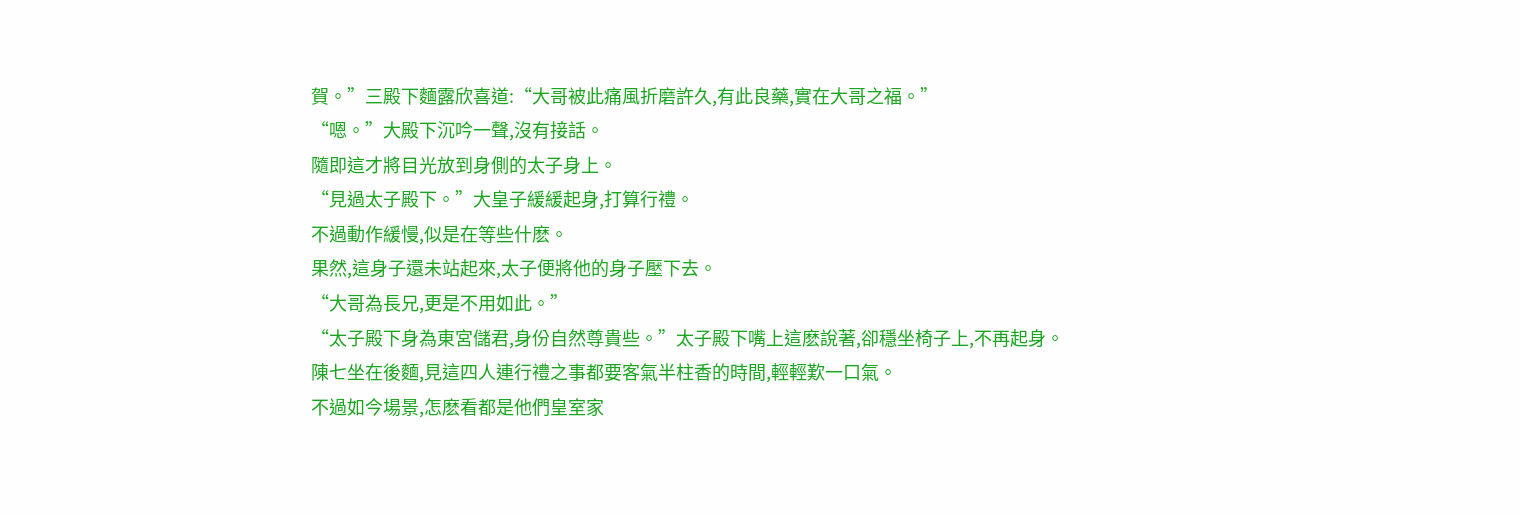賀。”三殿下麵露欣喜道:“大哥被此痛風折磨許久,有此良藥,實在大哥之福。”
“嗯。”大殿下沉吟一聲,沒有接話。
隨即這才將目光放到身側的太子身上。
“見過太子殿下。”大皇子緩緩起身,打算行禮。
不過動作緩慢,似是在等些什麽。
果然,這身子還未站起來,太子便將他的身子壓下去。
“大哥為長兄,更是不用如此。”
“太子殿下身為東宮儲君,身份自然尊貴些。”太子殿下嘴上這麽說著,卻穩坐椅子上,不再起身。
陳七坐在後麵,見這四人連行禮之事都要客氣半柱香的時間,輕輕歎一口氣。
不過如今場景,怎麽看都是他們皇室家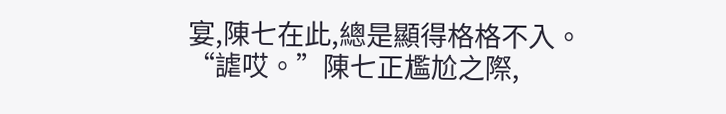宴,陳七在此,總是顯得格格不入。
“謔哎。”陳七正尷尬之際,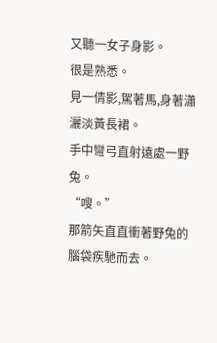又聽一女子身影。
很是熟悉。
見一倩影,駕著馬,身著瀟灑淡黃長裙。
手中彎弓直射遠處一野兔。
“嗖。”
那箭矢直直衝著野兔的腦袋疾馳而去。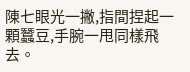陳七眼光一撇,指間捏起一顆蠶豆,手腕一甩同樣飛去。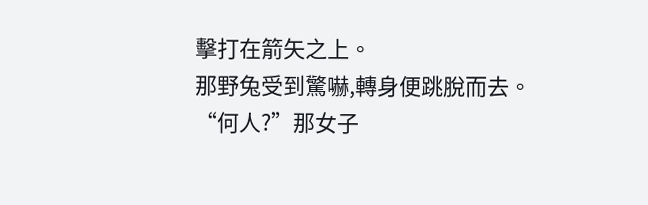擊打在箭矢之上。
那野兔受到驚嚇,轉身便跳脫而去。
“何人?”那女子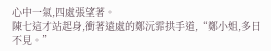心中一氣,四處張望著。
陳七這才站起身,衝著遠處的鄭沅霏拱手道,“鄭小姐,多日不見。”